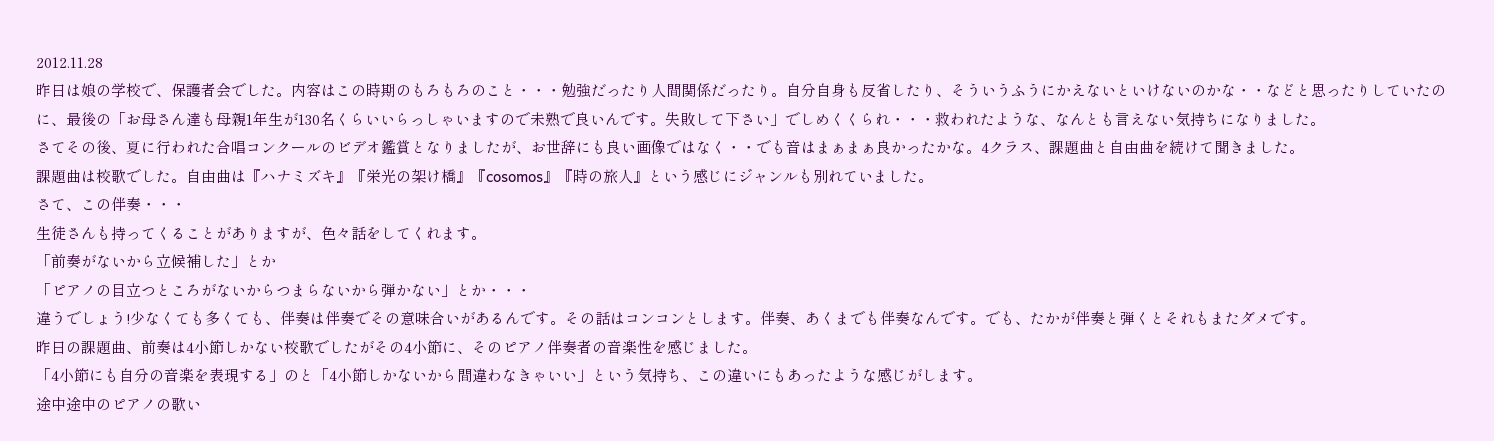2012.11.28
昨日は娘の学校で、保護者会でした。内容はこの時期のもろもろのこと・・・勉強だったり人間関係だったり。自分自身も反省したり、そういうふうにかえないといけないのかな・・などと思ったりしていたのに、最後の「お母さん達も母親1年生が130名くらいいらっしゃいますので未熟で良いんです。失敗して下さい」でしめくくられ・・・救われたような、なんとも言えない気持ちになりました。
さてその後、夏に行われた合唱コンクールのビデオ鑑賞となりましたが、お世辞にも良い画像ではなく・・でも音はまぁまぁ良かったかな。4クラス、課題曲と自由曲を続けて聞きました。
課題曲は校歌でした。自由曲は『ハナミズキ』『栄光の架け橋』『cosomos』『時の旅人』という感じにジャンルも別れていました。
さて、この伴奏・・・
生徒さんも持ってくることがありますが、色々話をしてくれます。
「前奏がないから立候補した」とか
「ピアノの目立つところがないからつまらないから弾かない」とか・・・
違うでしょう!少なくても多くても、伴奏は伴奏でその意味合いがあるんです。その話はコンコンとします。伴奏、あくまでも伴奏なんです。でも、たかが伴奏と弾くとそれもまたダメです。
昨日の課題曲、前奏は4小節しかない校歌でしたがその4小節に、そのピアノ伴奏者の音楽性を感じました。
「4小節にも自分の音楽を表現する」のと「4小節しかないから間違わなきゃいい」という気持ち、この違いにもあったような感じがします。
途中途中のピアノの歌い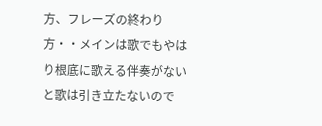方、フレーズの終わり方・・メインは歌でもやはり根底に歌える伴奏がないと歌は引き立たないので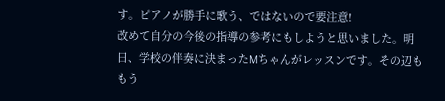す。ピアノが勝手に歌う、ではないので要注意!
改めて自分の今後の指導の参考にもしようと思いました。明日、学校の伴奏に決まったMちゃんがレッスンです。その辺ももう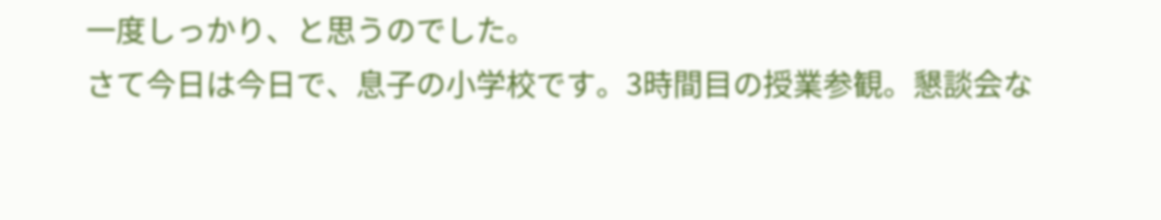一度しっかり、と思うのでした。
さて今日は今日で、息子の小学校です。3時間目の授業参観。懇談会な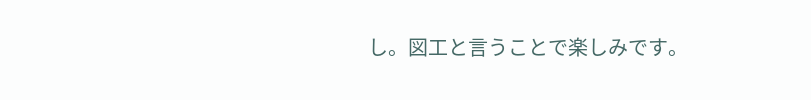し。図工と言うことで楽しみです。